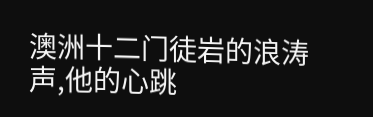澳洲十二门徒岩的浪涛声,他的心跳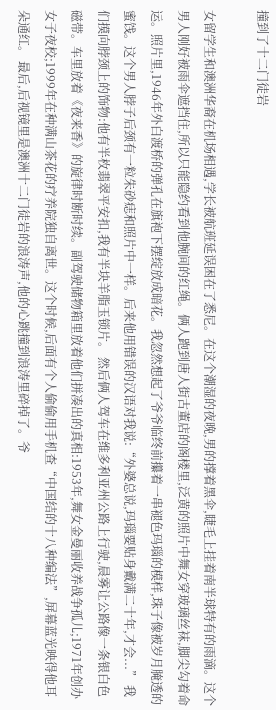撞到了十二门徒岩

女留学生和澳洲华裔在机场相遇,学长被航班延误困在了悉尼。在这个潮湿的夜晚,男的撑着黑伞,睫毛上挂着南半球特有的雨滴。这个男人刚好被雨伞遮挡住,所以只能隐约看到他腕间的红绳。俩人跑到唐人街古董店的阁楼里,泛黄的照片中舞女穿玻璃丝袜,脚尖勾着命运。照片里,1946年外白渡桥的弹孔在旗袍下摆绽放成暗花。我忽然想起了爷爷临终前攥着一串褪色玛瑙的模样,珠子像被岁月腌透的蜜饯。这个男人脖子后颈有一粒朱砂痣和照片中一样。后来他用错误的汉语对我说:“外婆总说,玛瑙要贴身戴满二十年,才会...” 我们摸向脖颈上的饰物:他有半枚翡翠平安扣,我有半块羊脂玉锁片。 然后俩人驾车在维多利亚州公路上行驶,晨雾让公路像一条银白色磁带。车里放着《夜来香》的旋律时断时续。副驾驶储物箱里放着他们拼凑出的真相:1953年,舞女金曼丽收养战争孤儿;1971年创办女子夜校;1999年在种满山茶花的疗养院独自离世。这个时候,后面有个人偷偷用手机查“中国结的十八种编法”,屏幕蓝光映得他耳朵通红。 最后,后视镜里是澳洲十二门徒岩的浪涛声,他的心跳撞到浪涛里碎掉了。爷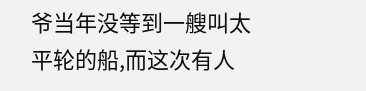爷当年没等到一艘叫太平轮的船,而这次有人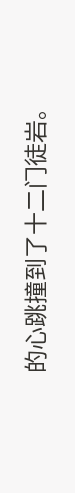的心跳撞到了十二门徒岩。